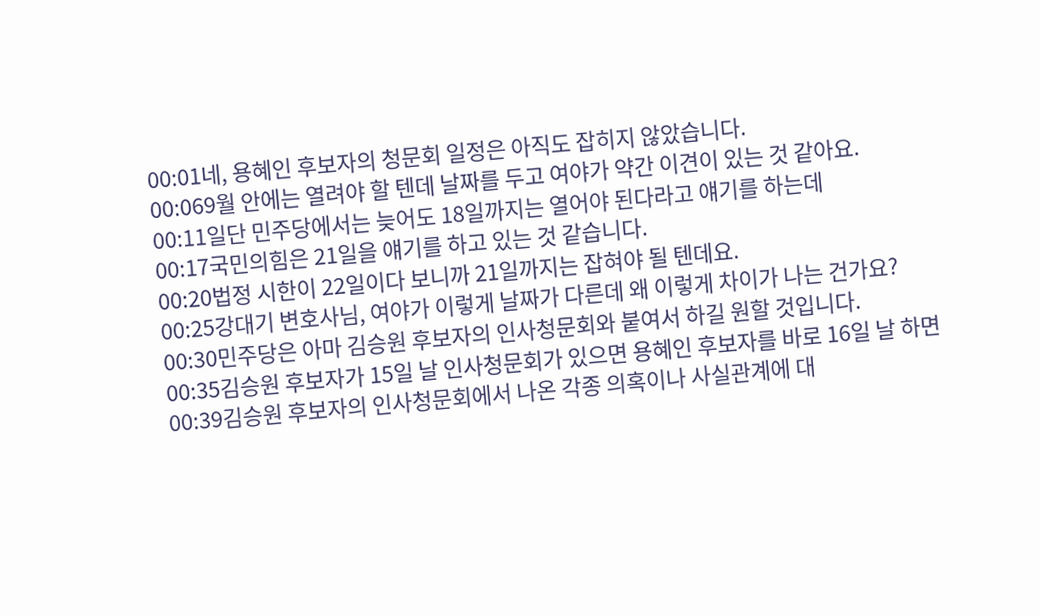00:01네, 용혜인 후보자의 청문회 일정은 아직도 잡히지 않았습니다.
00:069월 안에는 열려야 할 텐데 날짜를 두고 여야가 약간 이견이 있는 것 같아요.
00:11일단 민주당에서는 늦어도 18일까지는 열어야 된다라고 얘기를 하는데
00:17국민의힘은 21일을 얘기를 하고 있는 것 같습니다.
00:20법정 시한이 22일이다 보니까 21일까지는 잡혀야 될 텐데요.
00:25강대기 변호사님, 여야가 이렇게 날짜가 다른데 왜 이렇게 차이가 나는 건가요?
00:30민주당은 아마 김승원 후보자의 인사청문회와 붙여서 하길 원할 것입니다.
00:35김승원 후보자가 15일 날 인사청문회가 있으면 용혜인 후보자를 바로 16일 날 하면
00:39김승원 후보자의 인사청문회에서 나온 각종 의혹이나 사실관계에 대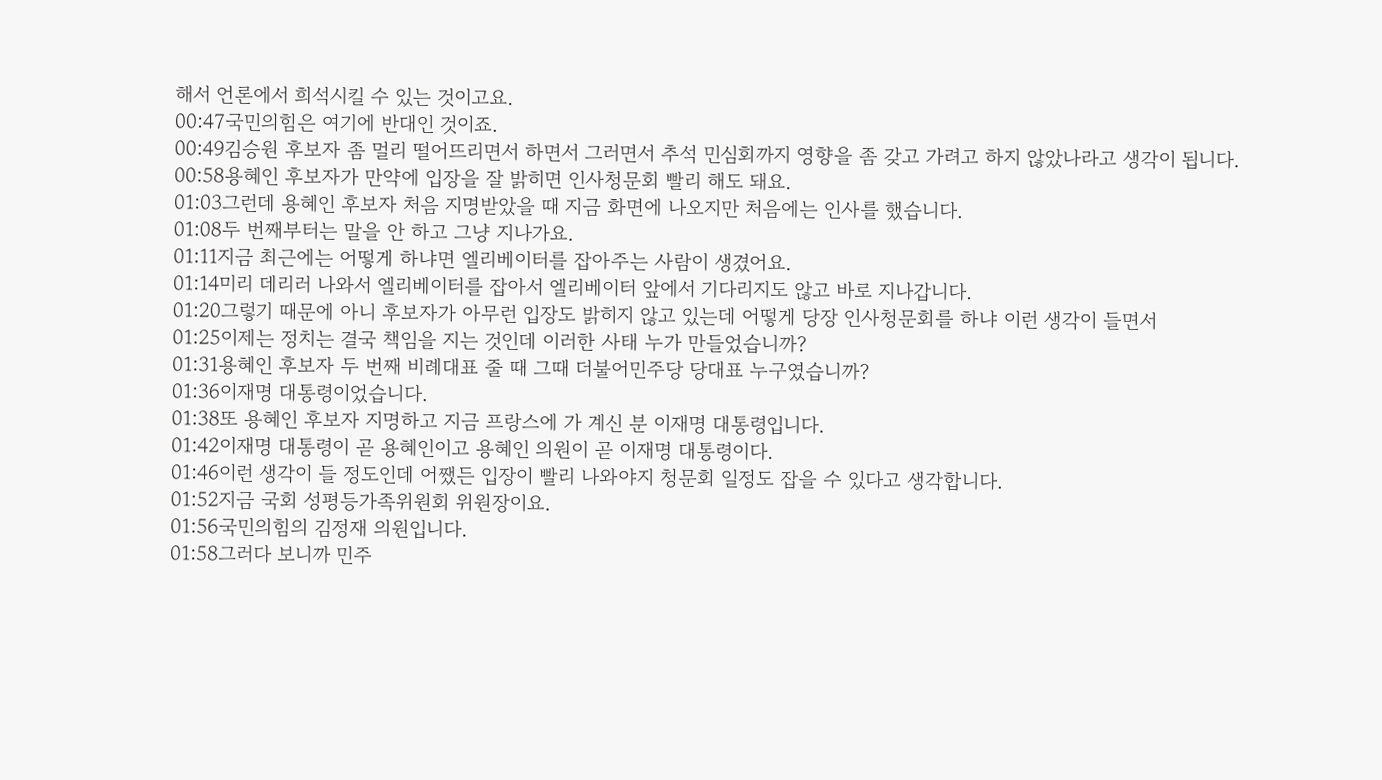해서 언론에서 희석시킬 수 있는 것이고요.
00:47국민의힘은 여기에 반대인 것이죠.
00:49김승원 후보자 좀 멀리 떨어뜨리면서 하면서 그러면서 추석 민심회까지 영향을 좀 갖고 가려고 하지 않았나라고 생각이 됩니다.
00:58용혜인 후보자가 만약에 입장을 잘 밝히면 인사청문회 빨리 해도 돼요.
01:03그런데 용혜인 후보자 처음 지명받았을 때 지금 화면에 나오지만 처음에는 인사를 했습니다.
01:08두 번째부터는 말을 안 하고 그냥 지나가요.
01:11지금 최근에는 어떻게 하냐면 엘리베이터를 잡아주는 사람이 생겼어요.
01:14미리 데리러 나와서 엘리베이터를 잡아서 엘리베이터 앞에서 기다리지도 않고 바로 지나갑니다.
01:20그렇기 때문에 아니 후보자가 아무런 입장도 밝히지 않고 있는데 어떻게 당장 인사청문회를 하냐 이런 생각이 들면서
01:25이제는 정치는 결국 책임을 지는 것인데 이러한 사태 누가 만들었습니까?
01:31용혜인 후보자 두 번째 비례대표 줄 때 그때 더불어민주당 당대표 누구였습니까?
01:36이재명 대통령이었습니다.
01:38또 용혜인 후보자 지명하고 지금 프랑스에 가 계신 분 이재명 대통령입니다.
01:42이재명 대통령이 곧 용혜인이고 용혜인 의원이 곧 이재명 대통령이다.
01:46이런 생각이 들 정도인데 어쨌든 입장이 빨리 나와야지 청문회 일정도 잡을 수 있다고 생각합니다.
01:52지금 국회 성평등가족위원회 위원장이요.
01:56국민의힘의 김정재 의원입니다.
01:58그러다 보니까 민주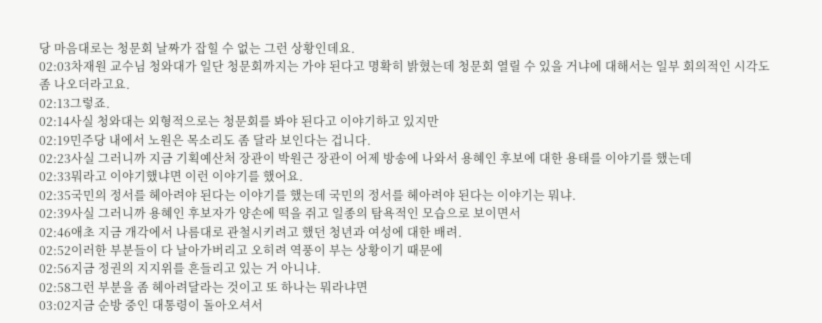당 마음대로는 청문회 날짜가 잡힐 수 없는 그런 상황인데요.
02:03차재원 교수님 청와대가 일단 청문회까지는 가야 된다고 명확히 밝혔는데 청문회 열릴 수 있을 거냐에 대해서는 일부 회의적인 시각도 좀 나오더라고요.
02:13그렇죠.
02:14사실 청와대는 외형적으로는 청문회를 봐야 된다고 이야기하고 있지만
02:19민주당 내에서 노원은 목소리도 좀 달라 보인다는 겁니다.
02:23사실 그러니까 지금 기획예산처 장관이 박원근 장관이 어제 방송에 나와서 용혜인 후보에 대한 용태를 이야기를 했는데
02:33뭐라고 이야기했냐면 이런 이야기를 했어요.
02:35국민의 정서를 헤아려야 된다는 이야기를 했는데 국민의 정서를 헤아려야 된다는 이야기는 뭐냐.
02:39사실 그러니까 용혜인 후보자가 양손에 떡을 쥐고 일종의 탐욕적인 모습으로 보이면서
02:46애초 지금 개각에서 나름대로 관철시키려고 했던 청년과 여성에 대한 배려.
02:52이러한 부분들이 다 날아가버리고 오히려 역풍이 부는 상황이기 때문에
02:56지금 정권의 지지위를 흔들리고 있는 거 아니냐.
02:58그런 부분을 좀 헤아려달라는 것이고 또 하나는 뭐라냐면
03:02지금 순방 중인 대통령이 돌아오셔서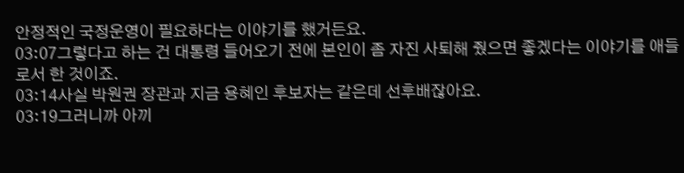안정적인 국정운영이 필요하다는 이야기를 했거든요.
03:07그렇다고 하는 건 대통령 들어오기 전에 본인이 좀 자진 사퇴해 줬으면 좋겠다는 이야기를 애들로서 한 것이죠.
03:14사실 박원권 장관과 지금 용혜인 후보자는 같은데 선후배잖아요.
03:19그러니까 아끼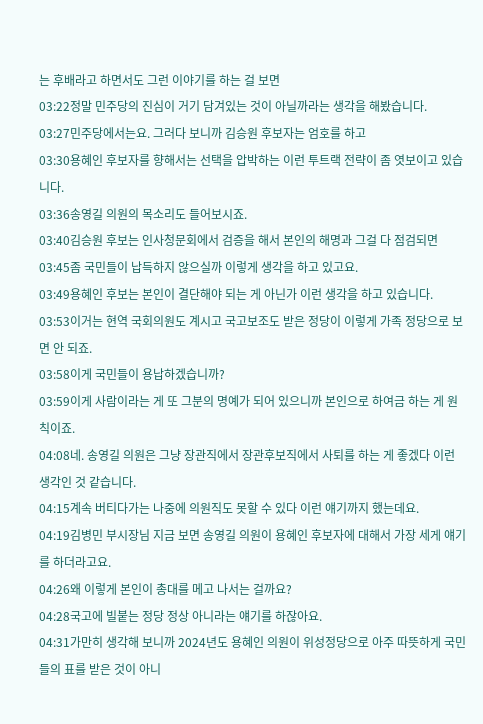는 후배라고 하면서도 그런 이야기를 하는 걸 보면
03:22정말 민주당의 진심이 거기 담겨있는 것이 아닐까라는 생각을 해봤습니다.
03:27민주당에서는요. 그러다 보니까 김승원 후보자는 엄호를 하고
03:30용혜인 후보자를 향해서는 선택을 압박하는 이런 투트랙 전략이 좀 엿보이고 있습니다.
03:36송영길 의원의 목소리도 들어보시죠.
03:40김승원 후보는 인사청문회에서 검증을 해서 본인의 해명과 그걸 다 점검되면
03:45좀 국민들이 납득하지 않으실까 이렇게 생각을 하고 있고요.
03:49용혜인 후보는 본인이 결단해야 되는 게 아닌가 이런 생각을 하고 있습니다.
03:53이거는 현역 국회의원도 계시고 국고보조도 받은 정당이 이렇게 가족 정당으로 보면 안 되죠.
03:58이게 국민들이 용납하겠습니까?
03:59이게 사람이라는 게 또 그분의 명예가 되어 있으니까 본인으로 하여금 하는 게 원칙이죠.
04:08네. 송영길 의원은 그냥 장관직에서 장관후보직에서 사퇴를 하는 게 좋겠다 이런 생각인 것 같습니다.
04:15계속 버티다가는 나중에 의원직도 못할 수 있다 이런 얘기까지 했는데요.
04:19김병민 부시장님 지금 보면 송영길 의원이 용혜인 후보자에 대해서 가장 세게 얘기를 하더라고요.
04:26왜 이렇게 본인이 총대를 메고 나서는 걸까요?
04:28국고에 빌붙는 정당 정상 아니라는 얘기를 하잖아요.
04:31가만히 생각해 보니까 2024년도 용혜인 의원이 위성정당으로 아주 따뜻하게 국민들의 표를 받은 것이 아니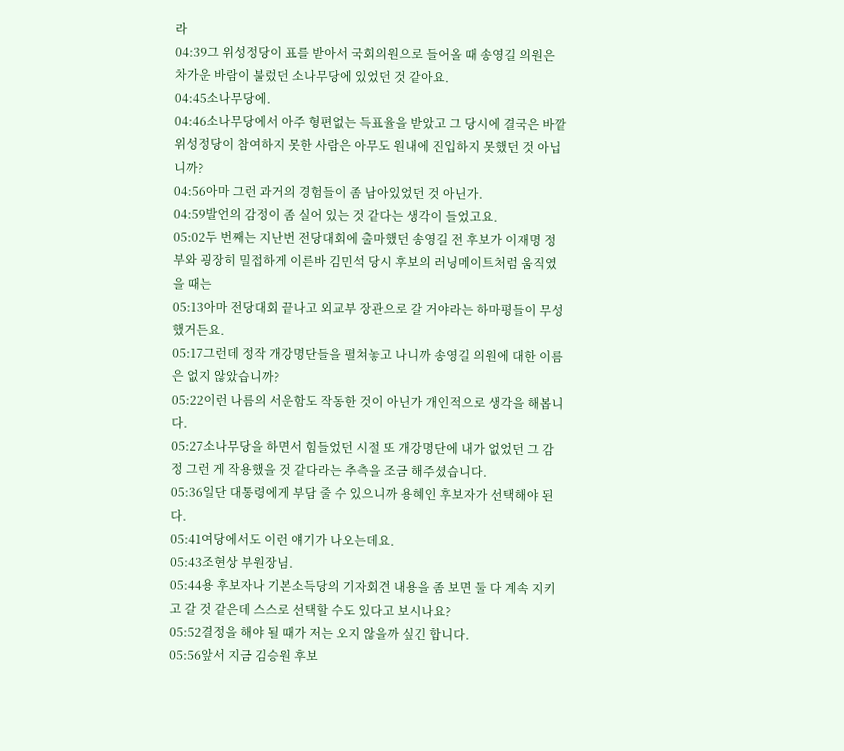라
04:39그 위성정당이 표를 받아서 국회의원으로 들어올 때 송영길 의원은 차가운 바람이 불렀던 소나무당에 있었던 것 같아요.
04:45소나무당에.
04:46소나무당에서 아주 형편없는 득표율을 받았고 그 당시에 결국은 바깥 위성정당이 참여하지 못한 사람은 아무도 원내에 진입하지 못했던 것 아닙니까?
04:56아마 그런 과거의 경험들이 좀 남아있었던 것 아닌가.
04:59발언의 감정이 좀 실어 있는 것 같다는 생각이 들었고요.
05:02두 번째는 지난번 전당대회에 출마했던 송영길 전 후보가 이재명 정부와 굉장히 밀접하게 이른바 김민석 당시 후보의 러닝메이트처럼 움직였을 때는
05:13아마 전당대회 끝나고 외교부 장관으로 갈 거야라는 하마평들이 무성했거든요.
05:17그런데 정작 개강명단들을 펼쳐놓고 나니까 송영길 의원에 대한 이름은 없지 않았습니까?
05:22이런 나름의 서운함도 작동한 것이 아닌가 개인적으로 생각을 해봅니다.
05:27소나무당을 하면서 힘들었던 시절 또 개강명단에 내가 없었던 그 감정 그런 게 작용했을 것 같다라는 추측을 조금 해주셨습니다.
05:36일단 대통령에게 부담 줄 수 있으니까 용혜인 후보자가 선택해야 된다.
05:41여당에서도 이런 얘기가 나오는데요.
05:43조현상 부원장님.
05:44용 후보자나 기본소득당의 기자회견 내용을 좀 보면 둘 다 계속 지키고 갈 것 같은데 스스로 선택할 수도 있다고 보시나요?
05:52결정을 해야 될 때가 저는 오지 않을까 싶긴 합니다.
05:56앞서 지금 김승원 후보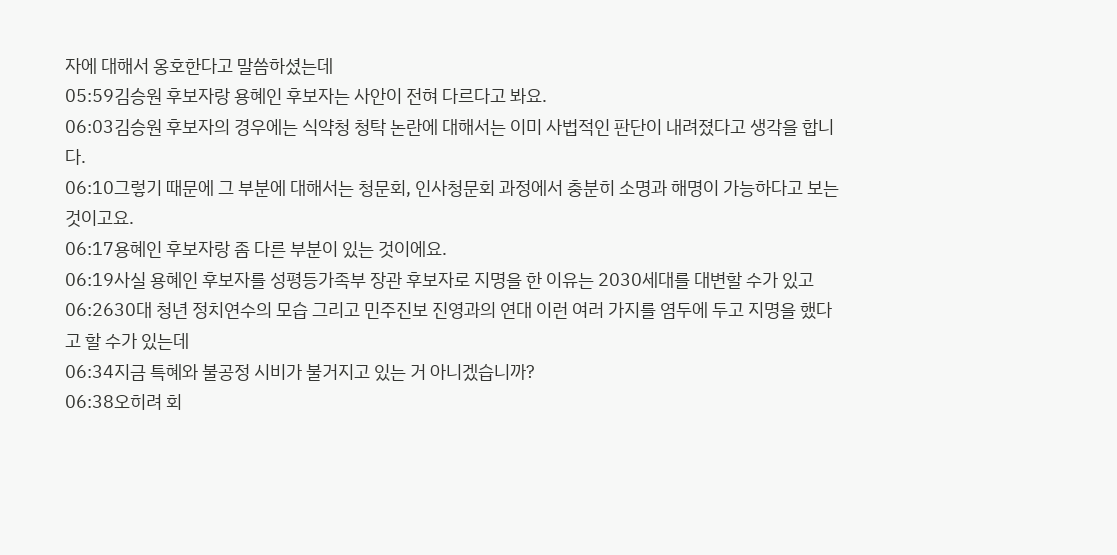자에 대해서 옹호한다고 말씀하셨는데
05:59김승원 후보자랑 용혜인 후보자는 사안이 전혀 다르다고 봐요.
06:03김승원 후보자의 경우에는 식약청 청탁 논란에 대해서는 이미 사법적인 판단이 내려졌다고 생각을 합니다.
06:10그렇기 때문에 그 부분에 대해서는 청문회, 인사청문회 과정에서 충분히 소명과 해명이 가능하다고 보는 것이고요.
06:17용혜인 후보자랑 좀 다른 부분이 있는 것이에요.
06:19사실 용혜인 후보자를 성평등가족부 장관 후보자로 지명을 한 이유는 2030세대를 대변할 수가 있고
06:2630대 청년 정치연수의 모습 그리고 민주진보 진영과의 연대 이런 여러 가지를 염두에 두고 지명을 했다고 할 수가 있는데
06:34지금 특혜와 불공정 시비가 불거지고 있는 거 아니겠습니까?
06:38오히려 회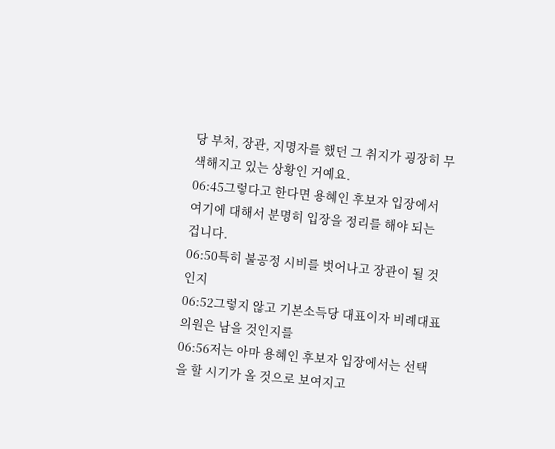당 부처, 장관, 지명자를 했던 그 취지가 굉장히 무색해지고 있는 상황인 거예요.
06:45그렇다고 한다면 용혜인 후보자 입장에서 여기에 대해서 분명히 입장을 정리를 해야 되는 겁니다.
06:50특히 불공정 시비를 벗어나고 장관이 될 것인지
06:52그렇지 않고 기본소득당 대표이자 비례대표 의원은 남을 것인지를
06:56저는 아마 용혜인 후보자 입장에서는 선택을 할 시기가 올 것으로 보여지고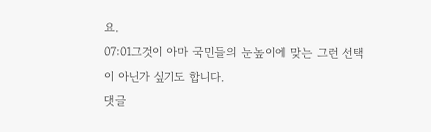요.
07:01그것이 아마 국민들의 눈높이에 맞는 그런 선택이 아닌가 싶기도 합니다.
댓글